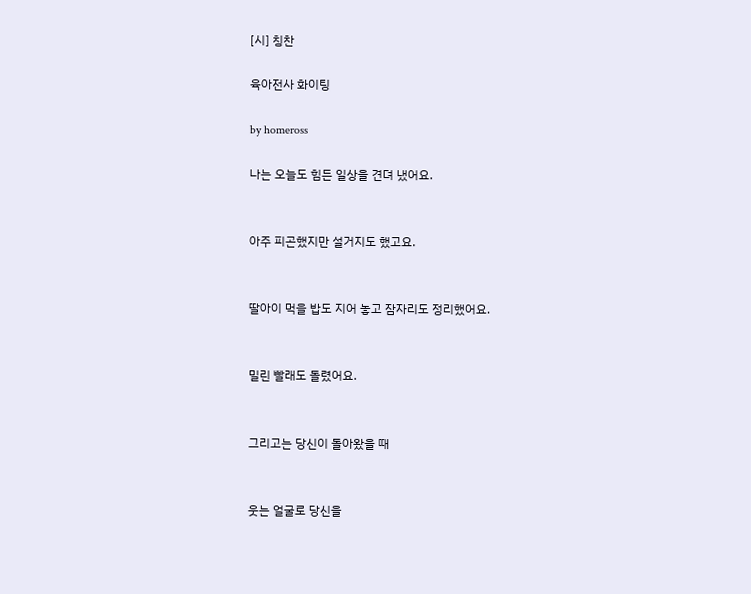[시] 칭찬

육아전사 화이팅

by homeross

나는 오늘도 힘든 일상을 견뎌 냈어요.


아주 피곤했지만 설거지도 했고요.


딸아이 먹을 밥도 지어 놓고 잠자리도 정리했어요.


밀린 빨래도 돌렸어요.


그리고는 당신이 돌아왔을 때


웃는 얼굴로 당신을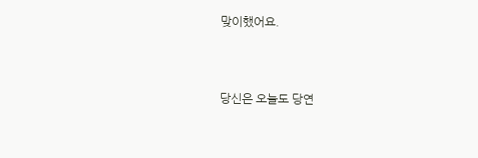맞이했어요.


당신은 오늘도 당연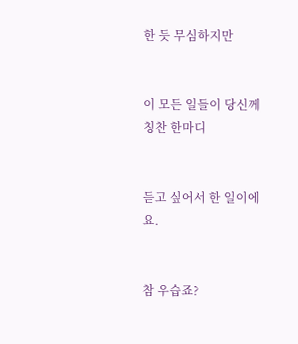한 듯 무심하지만


이 모든 일들이 당신께 칭찬 한마디


듣고 싶어서 한 일이에요.


참 우습죠?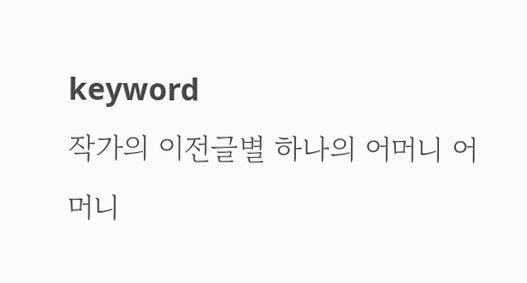keyword
작가의 이전글별 하나의 어머니 어머니